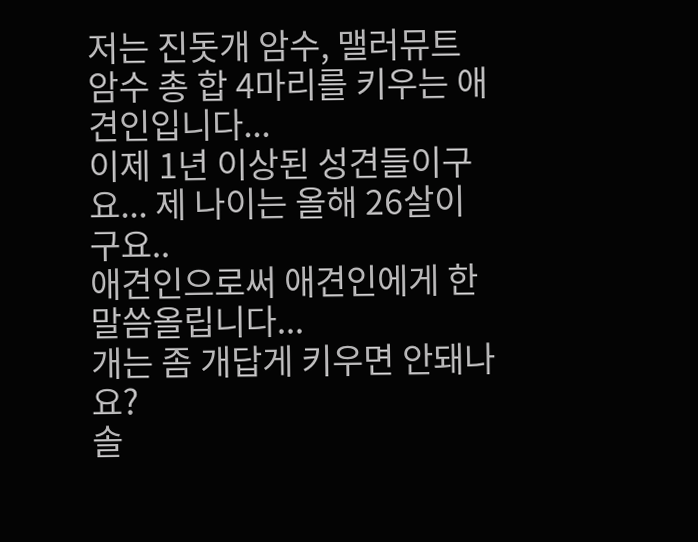저는 진돗개 암수, 맬러뮤트 암수 총 합 4마리를 키우는 애견인입니다...
이제 1년 이상된 성견들이구요... 제 나이는 올해 26살이구요..
애견인으로써 애견인에게 한말씀올립니다...
개는 좀 개답게 키우면 안돼나요?
솔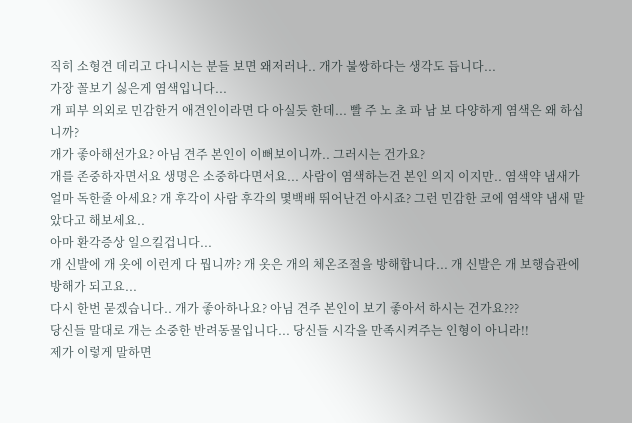직히 소형견 데리고 다니시는 분들 보면 왜저러나.. 개가 불쌍하다는 생각도 듭니다...
가장 꼴보기 싫은게 염색입니다...
개 피부 의외로 민감한거 애견인이라면 다 아실듯 한데... 빨 주 노 초 파 남 보 다양하게 염색은 왜 하십니까?
개가 좋아해선가요? 아님 견주 본인이 이뻐보이니까.. 그러시는 건가요?
개를 존중하자면서요 생명은 소중하다면서요... 사람이 염색하는건 본인 의지 이지만.. 염색약 냄새가 얼마 독한줄 아세요? 개 후각이 사람 후각의 몇백배 뛰어난건 아시죠? 그런 민감한 코에 염색약 냄새 맡았다고 해보세요..
아마 환각증상 일으킬겁니다...
개 신발에 개 옷에 이런게 다 뭡니까? 개 옷은 개의 체온조절을 방해합니다... 개 신발은 개 보행습관에 방해가 되고요...
다시 한번 묻겠습니다.. 개가 좋아하나요? 아님 견주 본인이 보기 좋아서 하시는 건가요???
당신들 말대로 개는 소중한 반려동물입니다... 당신들 시각을 만족시켜주는 인형이 아니라!!
제가 이렇게 말하면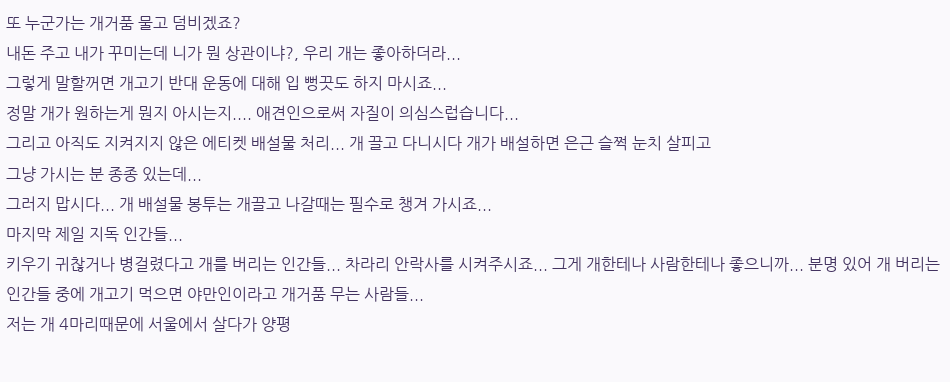또 누군가는 개거품 물고 덤비겠죠?
내돈 주고 내가 꾸미는데 니가 뭔 상관이냐?, 우리 개는 좋아하더라...
그렇게 말할꺼면 개고기 반대 운동에 대해 입 뻥끗도 하지 마시죠...
정말 개가 원하는게 뭔지 아시는지.... 애견인으로써 자질이 의심스럽습니다...
그리고 아직도 지켜지지 않은 에티켓 배설물 처리... 개 끌고 다니시다 개가 배설하면 은근 슬쩍 눈치 살피고
그냥 가시는 분 종종 있는데...
그러지 맙시다... 개 배설물 봉투는 개끌고 나갈때는 필수로 챙겨 가시죠...
마지막 제일 지독 인간들...
키우기 귀찮거나 병걸렸다고 개를 버리는 인간들... 차라리 안락사를 시켜주시죠... 그게 개한테나 사람한테나 좋으니까... 분명 있어 개 버리는 인간들 중에 개고기 먹으면 야만인이라고 개거품 무는 사람들...
저는 개 4마리때문에 서울에서 살다가 양평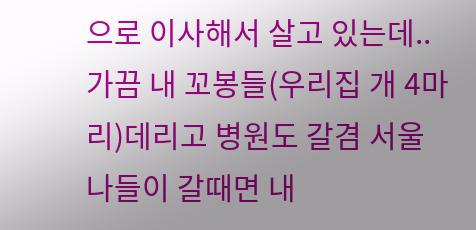으로 이사해서 살고 있는데.. 가끔 내 꼬봉들(우리집 개 4마리)데리고 병원도 갈겸 서울 나들이 갈때면 내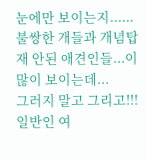눈에만 보이는지...... 불쌍한 개들과 개념탑재 안된 애견인들...이 많이 보이는데...
그러지 말고 그리고!!! 일반인 여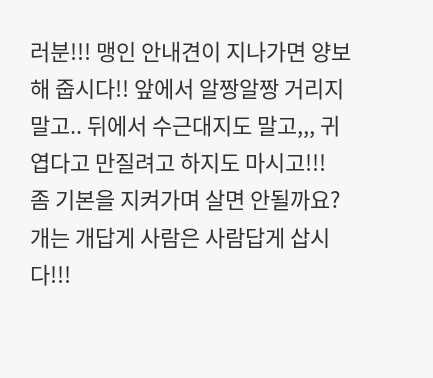러분!!! 맹인 안내견이 지나가면 양보해 줍시다!! 앞에서 알짱알짱 거리지 말고.. 뒤에서 수근대지도 말고,,, 귀엽다고 만질려고 하지도 마시고!!!
좀 기본을 지켜가며 살면 안될까요?
개는 개답게 사람은 사람답게 삽시다!!!